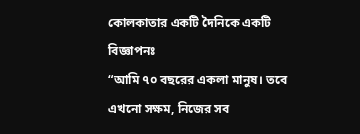কোলকাতার একটি দৈনিকে একটি বিজ্ঞাপনঃ
“আমি ৭০ বছরের একলা মানুষ। তবে এখনো সক্ষম, নিজের সব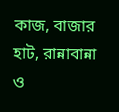কাজ, বাজার হাট, রান্নাবান্না ও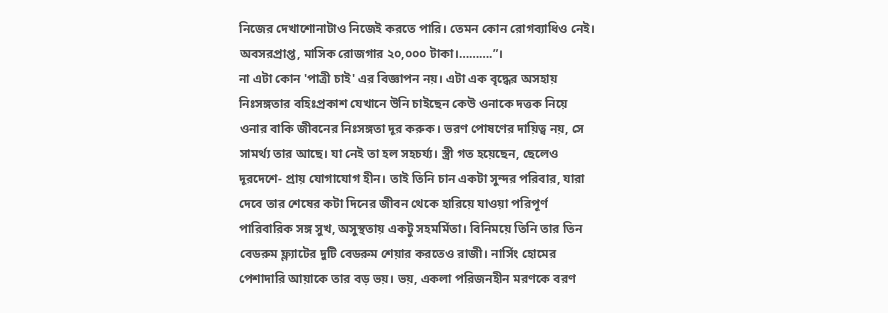নিজের দেখাশোনাটাও নিজেই করতে পারি। তেমন কোন রোগব্যাধিও নেই। অবসরপ্রাপ্ত, মাসিক রোজগার ২০,০০০ টাকা।……….”।
না এটা কোন 'পাত্রী চাই' এর বিজ্ঞাপন নয়। এটা এক বৃদ্ধের অসহায় নিঃসঙ্গতার বহিঃপ্রকাশ যেখানে উনি চাইছেন কেউ ওনাকে দত্তক নিয়ে ওনার বাকি জীবনের নিঃসঙ্গতা দূর করুক। ভরণ পোষণের দায়িত্ব নয়, সে সামর্থ্য তার আছে। যা নেই তা হল সহচর্য্য। স্ত্রী গত হয়েছেন, ছেলেও দূরদেশে- প্রায় যোগাযোগ হীন। তাই তিনি চান একটা সুন্দর পরিবার, যারা দেবে তার শেষের কটা দিনের জীবন থেকে হারিয়ে যাওয়া পরিপূর্ণ পারিবারিক সঙ্গ সুখ, অসুস্থতায় একটু সহমর্মিতা। বিনিময়ে তিনি তার তিন বেডরুম ফ্ল্যাটের দুটি বেডরুম শেয়ার করতেও রাজী। নার্সিং হোমের পেশাদারি আয়াকে তার বড় ভয়। ভয়, একলা পরিজনহীন মরণকে বরণ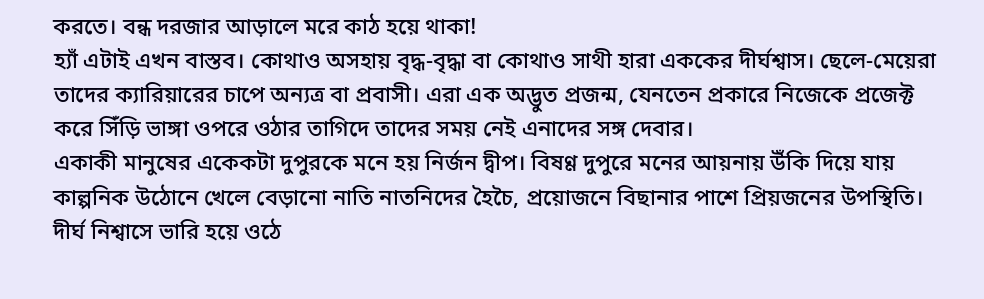করতে। বন্ধ দরজার আড়ালে মরে কাঠ হয়ে থাকা!
হ্যাঁ এটাই এখন বাস্তব। কোথাও অসহায় বৃদ্ধ-বৃদ্ধা বা কোথাও সাথী হারা এককের দীর্ঘশ্বাস। ছেলে-মেয়েরা তাদের ক্যারিয়ারের চাপে অন্যত্র বা প্রবাসী। এরা এক অদ্ভুত প্রজন্ম, যেনতেন প্রকারে নিজেকে প্রজেক্ট করে সিঁড়ি ভাঙ্গা ওপরে ওঠার তাগিদে তাদের সময় নেই এনাদের সঙ্গ দেবার।
একাকী মানুষের একেকটা দুপুরকে মনে হয় নির্জন দ্বীপ। বিষণ্ণ দুপুরে মনের আয়নায় উঁকি দিয়ে যায় কাল্পনিক উঠোনে খেলে বেড়ানো নাতি নাতনিদের হৈচৈ, প্রয়োজনে বিছানার পাশে প্রিয়জনের উপস্থিতি। দীর্ঘ নিশ্বাসে ভারি হয়ে ওঠে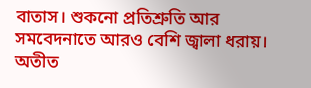বাতাস। শুকনো প্রতিশ্রুতি আর সমবেদনাতে আরও বেশি জ্বালা ধরায়।
অতীত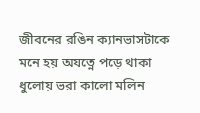জীবনের রঙিন ক্যানভাসটাকে মনে হয় অযত্নে পড়ে থাকা ধুলোয় ভরা কালো মলিন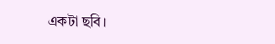একটা ছবি।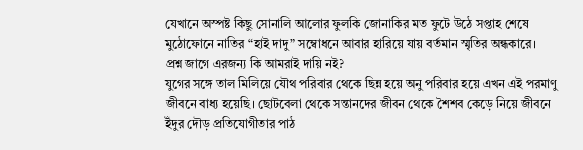যেখানে অস্পষ্ট কিছু সোনালি আলোর ফুলকি জোনাকির মত ফুটে উঠে সপ্তাহ শেষে মুঠোফোনে নাতির “হাই দাদু” সম্বোধনে আবার হারিয়ে যায় বর্তমান স্মৃতির অন্ধকারে।
প্রশ্ন জাগে এরজন্য কি আমরাই দায়ি নই?
যুগের সঙ্গে তাল মিলিয়ে যৌথ পরিবার থেকে ছিন্ন হয়ে অনু পরিবার হয়ে এখন এই পরমাণু জীবনে বাধ্য হয়েছি। ছোটবেলা থেকে সন্তানদের জীবন থেকে শৈশব কেড়ে নিয়ে জীবনে ইঁদুর দৌড় প্রতিযোগীতার পাঠ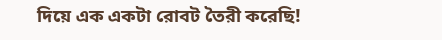দিয়ে এক একটা রোবট তৈরী করেছি!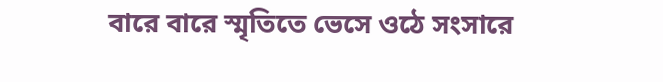বারে বারে স্মৃতিতে ভেসে ওঠে সংসারে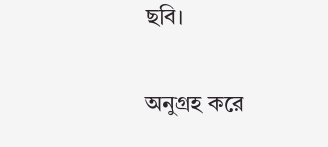ছবি।

অনুগ্রহ করে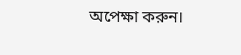অপেক্ষা করুন।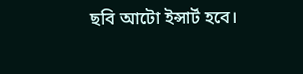ছবি আটো ইন্সার্ট হবে।